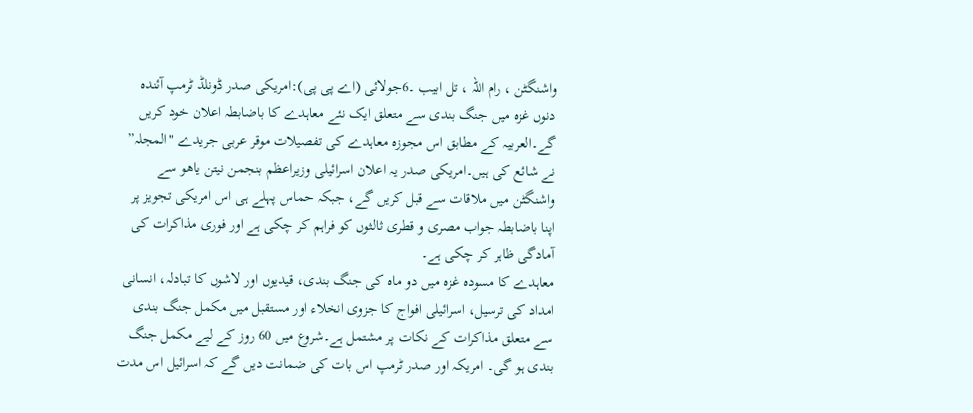واشنگٹن ، رام اللہ ، تل ابیب ۔6جولائی (اے پی پی):امریکی صدر ڈونلڈ ٹرمپ آئندہ دنوں غزہ میں جنگ بندی سے متعلق ایک نئے معاہدے کا باضابطہ اعلان خود کریں گے۔العربیہ کے مطابق اس مجوزہ معاہدے کی تفصیلات موقر عربی جریدے "المجلہ” نے شائع کی ہیں۔امریکی صدر یہ اعلان اسرائیلی وزیراعظم بنجمن نیتن یاھو سے واشنگٹن میں ملاقات سے قبل کریں گے، جبکہ حماس پہلے ہی اس امریکی تجویز پر اپنا باضابطہ جواب مصری و قطری ثالثوں کو فراہم کر چکی ہے اور فوری مذاکرات کی آمادگی ظاہر کر چکی ہے۔
معاہدے کا مسودہ غزہ میں دو ماہ کی جنگ بندی، قیدیوں اور لاشوں کا تبادلہ، انسانی امداد کی ترسیل، اسرائیلی افواج کا جزوی انخلاء اور مستقبل میں مکمل جنگ بندی سے متعلق مذاکرات کے نکات پر مشتمل ہے۔شروع میں 60 روز کے لیے مکمل جنگ بندی ہو گی۔ امریکہ اور صدر ٹرمپ اس بات کی ضمانت دیں گے کہ اسرائیل اس مدت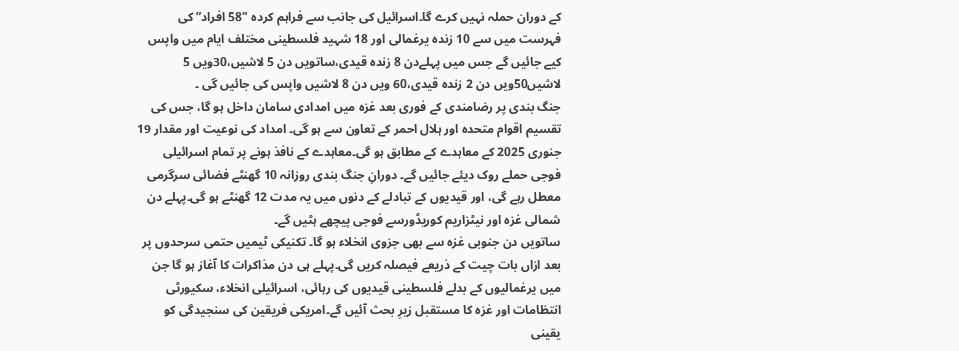کے دوران حملہ نہیں کرے گا۔اسرائیل کی جانب سے فراہم کردہ "58 افراد” کی فہرست میں سے 10 زندہ یرغمالی اور 18 شہید فلسطینی مختلف ایام میں واپس کیے جائیں گے جس میں پہلےدن 8 زندہ قیدی،ساتویں دن 5 لاشیں،30ویں 5 لاشیں50ویں دن 2 زندہ قیدی،60 ویں دن 8 لاشیں واپس کی جائیں گی ۔
جنگ بندی پر رضامندی کے فوری بعد غزہ میں امدادی سامان داخل ہو گا، جس کی تقسیم اقوام متحدہ اور ہلال احمر کے تعاون سے ہو گی۔ امداد کی نوعیت اور مقدار 19 جنوری 2025 کے معاہدے کے مطابق ہو گی۔معاہدے کے نافذ ہونے پر تمام اسرائیلی فوجی حملے روک دیئے جائیں گے۔ دورانِ جنگ بندی روزانہ 10 گھنٹے فضائی سرگرمی معطل رہے گی، اور قیدیوں کے تبادلے کے دنوں میں یہ مدت 12 گھنٹے ہو گی۔پہلے دن شمالی غزہ اور نیٹزاریم کوریڈورسے فوجی پیچھے ہٹیں گے۔
ساتویں دن جنوبی غزہ سے بھی جزوی انخلاء ہو گا۔ تکنیکی ٹیمیں حتمی سرحدوں پر بعد ازاں بات چیت کے ذریعے فیصلہ کریں گی۔پہلے ہی دن مذاکرات کا آغاز ہو گا جن میں یرغمالیوں کے بدلے فلسطینی قیدیوں کی رہائی، اسرائیلی انخلاء، سکیورٹی انتظامات اور غزہ کا مستقبل زیرِ بحث آئیں گے۔امریکی فریقین کی سنجیدگی کو یقینی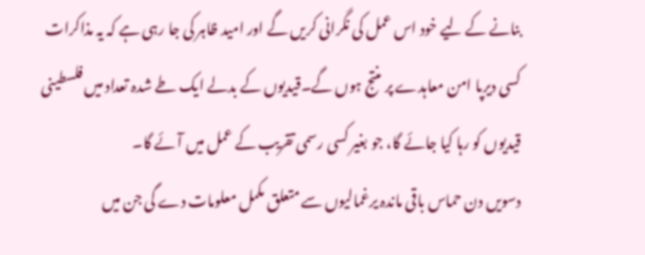بنانے کے لیے خود اس عمل کی نگرانی کریں گے اور امید ظاہر کی جا رہی ہے کہ یہ مذاکرات کسی دیرپا امن معاہدے پر منتج ہوں گے۔قیدیوں کے بدلے ایک طے شدہ تعداد میں فلسطینی قیدیوں کو رہا کیا جائے گا، جو بغیر کسی رسمی تقریب کے عمل میں آئے گا۔
دسویں دن حماس باقی ماندہ یرغمالیوں سے متعلق مکمل معلومات دے گی جن میں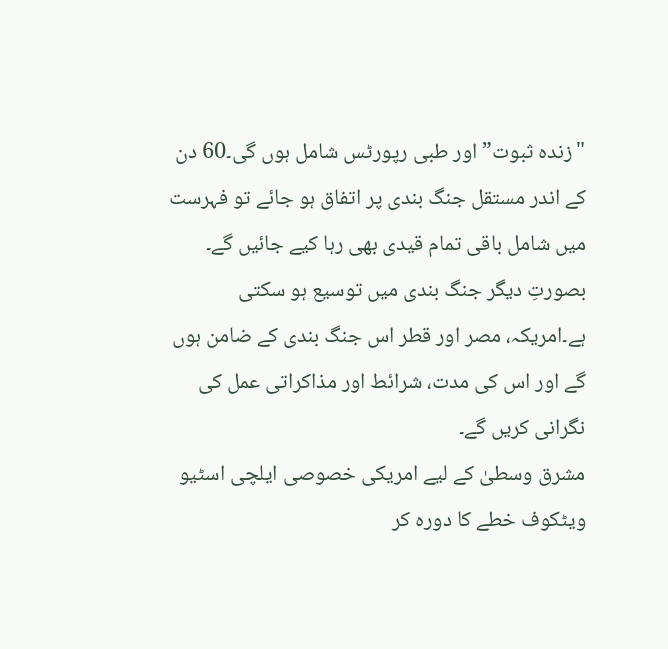"زندہ ثبوت” اور طبی رپورٹس شامل ہوں گی۔60 دن کے اندر مستقل جنگ بندی پر اتفاق ہو جائے تو فہرست میں شامل باقی تمام قیدی بھی رہا کیے جائیں گے۔ بصورتِ دیگر جنگ بندی میں توسیع ہو سکتی ہے۔امریکہ، مصر اور قطر اس جنگ بندی کے ضامن ہوں گے اور اس کی مدت، شرائط اور مذاکراتی عمل کی نگرانی کریں گے۔
مشرق وسطیٰ کے لیے امریکی خصوصی ایلچی اسٹیو ویٹکوف خطے کا دورہ کر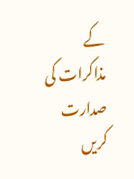کے مذاکرات کی صدارت کریں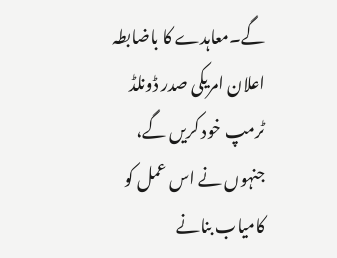گے۔معاہدے کا باضابطہ اعلان امریکی صدر ڈونلڈ ٹرمپ خود کریں گے، جنہوں نے اس عمل کو کامیاب بنانے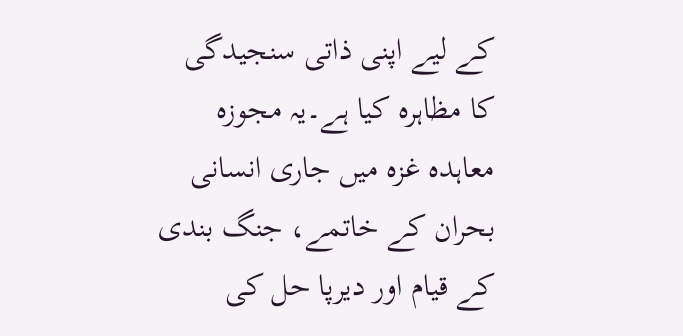کے لیے اپنی ذاتی سنجیدگی کا مظاہرہ کیا ہے۔یہ مجوزہ معاہدہ غزہ میں جاری انسانی بحران کے خاتمے، جنگ بندی کے قیام اور دیرپا حل کی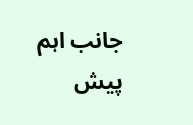جانب اہم پیش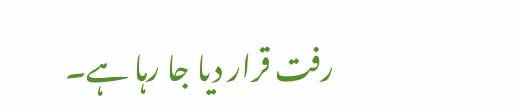رفت قرار دیا جا رہا ہے۔